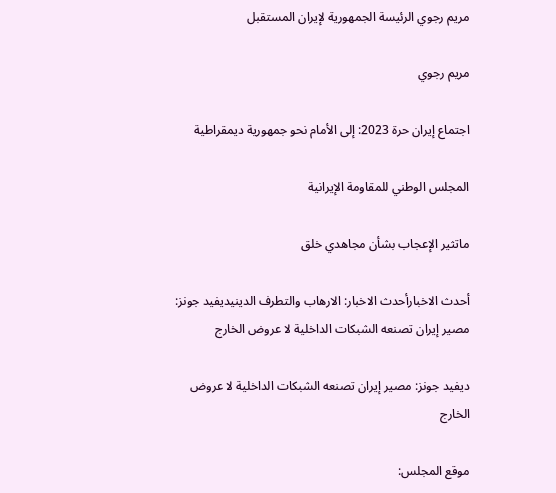مريم رجوي الرئيسة الجمهورية لإيران المستقبل

مريم رجوي

اجتماع إيران حرة 2023: إلى الأمام نحو جمهورية ديمقراطية

المجلس الوطني للمقاومة الإيرانية

ماتثير الإعجاب بشأن مجاهدي خلق

أحدث الاخبارأحدث الاخبار: الارهاب والتطرف الدينيديفيد جونز: مصير إيران تصنعه الشبكات الداخلية لا عروض الخارج

ديفيد جونز: مصير إيران تصنعه الشبكات الداخلية لا عروض الخارج

موقع المجلس: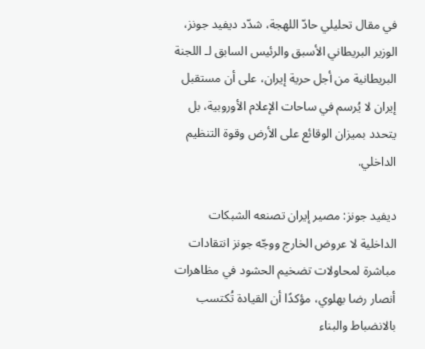في مقال تحليلي حادّ اللهجة، شدّد ديفيد جونز، الوزير البريطاني الأسبق والرئيس السابق لـ اللجنة البريطانية من أجل حرية إيران، على أن مستقبل إيران لا يُرسم في ساحات الإعلام الأوروبية، بل يتحدد بميزان الوقائع على الأرض وقوة التنظيم الداخلي.

ديفيد جونز: مصير إيران تصنعه الشبكات الداخلية لا عروض الخارج ووجّه جونز انتقادات مباشرة لمحاولات تضخيم الحشود في مظاهرات أنصار رضا بهلوي، مؤكدًا أن القيادة تُكتسب بالانضباط والبناء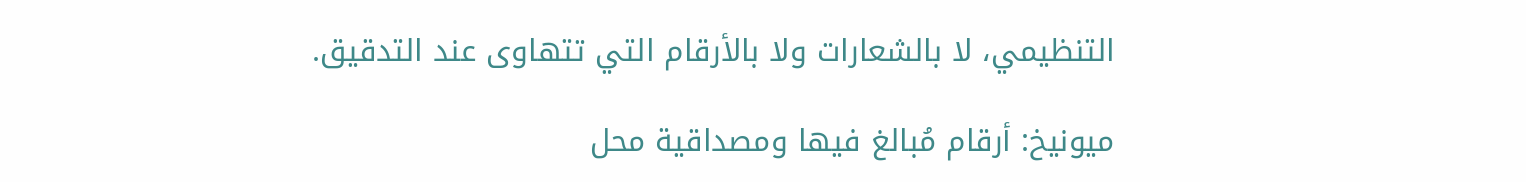التنظيمي، لا بالشعارات ولا بالأرقام التي تتهاوى عند التدقيق.

ميونيخ: أرقام مُبالغ فيها ومصداقية محل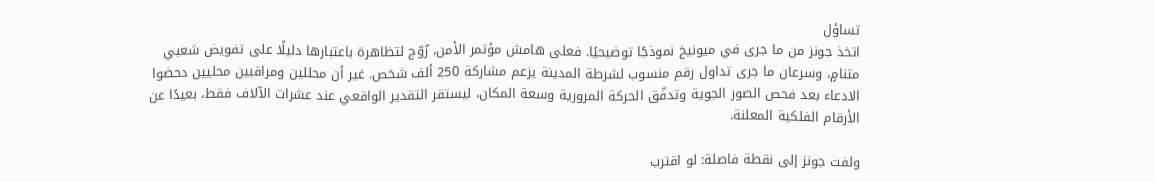تساؤل
اتخذ جونز من ما جرى في ميونيخ نموذجًا توضيحيًا. فعلى هامش مؤتمر الأمن، رُوّج لتظاهرة باعتبارها دليلًا على تفويض شعبي متنامٍ، وسرعان ما جرى تداول رقم منسوب لشرطة المدينة يزعم مشاركة 250 ألف شخص. غير أن محللين ومراقبين محليين دحضوا الادعاء بعد فحص الصور الجوية وتدفّق الحركة المرورية وسعة المكان، ليستقر التقدير الواقعي عند عشرات الآلاف فقط، بعيدًا عن الأرقام الفلكية المعلنة.

ولفت جونز إلى نقطة فاصلة: لو اقترب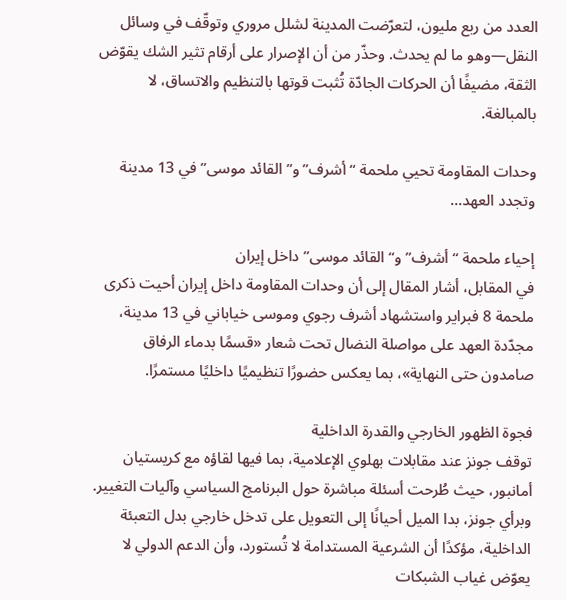العدد من ربع مليون، لتعرّضت المدينة لشلل مروري وتوقّف في وسائل النقل—وهو ما لم يحدث. وحذّر من أن الإصرار على أرقام تثير الشك يقوّض الثقة، مضيفًا أن الحركات الجادّة تُثبت قوتها بالتنظيم والاتساق، لا بالمبالغة.

وحدات المقاومة تحيي ملحمة “أشرف” و”القائد موسى” في 13 مدينة وتجدد العهد...

إحياء ملحمة “أشرف” و“القائد موسى” داخل إيران
في المقابل، أشار المقال إلى أن وحدات المقاومة داخل إيران أحيت ذكرى ملحمة 8 فبراير واستشهاد أشرف رجوي وموسى خياباني في 13 مدينة، مجدّدة العهد على مواصلة النضال تحت شعار «قسمًا بدماء الرفاق صامدون حتى النهاية»، بما يعكس حضورًا تنظيميًا داخليًا مستمرًا.

فجوة الظهور الخارجي والقدرة الداخلية
توقف جونز عند مقابلات بهلوي الإعلامية، بما فيها لقاؤه مع كريستيان أمانبور، حيث طُرحت أسئلة مباشرة حول البرنامج السياسي وآليات التغيير. وبرأي جونز، بدا الميل أحيانًا إلى التعويل على تدخل خارجي بدل التعبئة الداخلية، مؤكدًا أن الشرعية المستدامة لا تُستورد، وأن الدعم الدولي لا يعوّض غياب الشبكات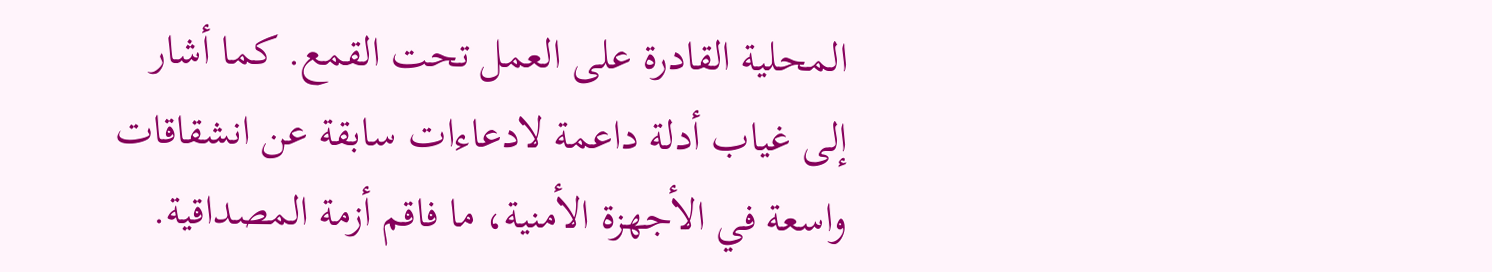المحلية القادرة على العمل تحت القمع. كما أشار إلى غياب أدلة داعمة لادعاءات سابقة عن انشقاقات واسعة في الأجهزة الأمنية، ما فاقم أزمة المصداقية.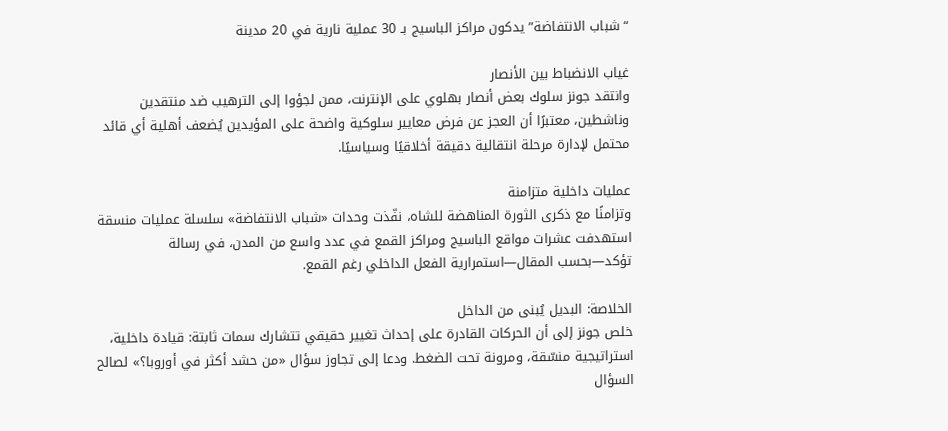“شباب الانتفاضة” يدكون مراكز الباسيج بـ 30 عملية نارية في 20 مدينة

غياب الانضباط بين الأنصار
وانتقد جونز سلوك بعض أنصار بهلوي على الإنترنت، ممن لجؤوا إلى الترهيب ضد منتقدين وناشطين، معتبرًا أن العجز عن فرض معايير سلوكية واضحة على المؤيدين يُضعف أهلية أي قائد محتمل لإدارة مرحلة انتقالية دقيقة أخلاقيًا وسياسيًا.

عمليات داخلية متزامنة
وتزامنًا مع ذكرى الثورة المناهضة للشاه، نفّذت وحدات «شباب الانتفاضة» سلسلة عمليات منسقة استهدفت عشرات مواقع الباسيج ومراكز القمع في عدد واسع من المدن، في رسالة تؤكد—بحسب المقال—استمرارية الفعل الداخلي رغم القمع.

الخلاصة: البديل يُبنى من الداخل
خلص جونز إلى أن الحركات القادرة على إحداث تغيير حقيقي تتشارك سمات ثابتة: قيادة داخلية، استراتيجية منسّقة، ومرونة تحت الضغط. ودعا إلى تجاوز سؤال «من حشد أكثر في أوروبا؟» لصالح السؤال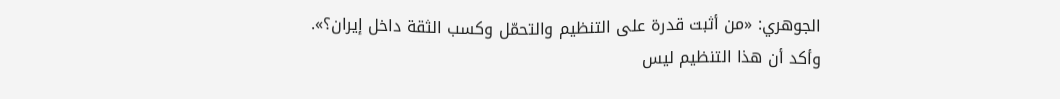الجوهري: «من أثبت قدرة على التنظيم والتحمّل وكسب الثقة داخل إيران؟».
وأكد أن هذا التنظيم ليس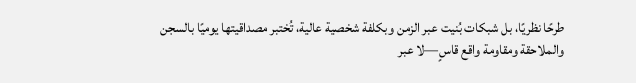طرحًا نظريًا، بل شبكات بُنيت عبر الزمن وبكلفة شخصية عالية، تُختبر مصداقيتها يوميًا بالسجن والملاحقة ومقاومة واقع قاسٍ—لا عبر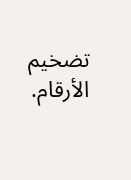تضخيم الأرقام.